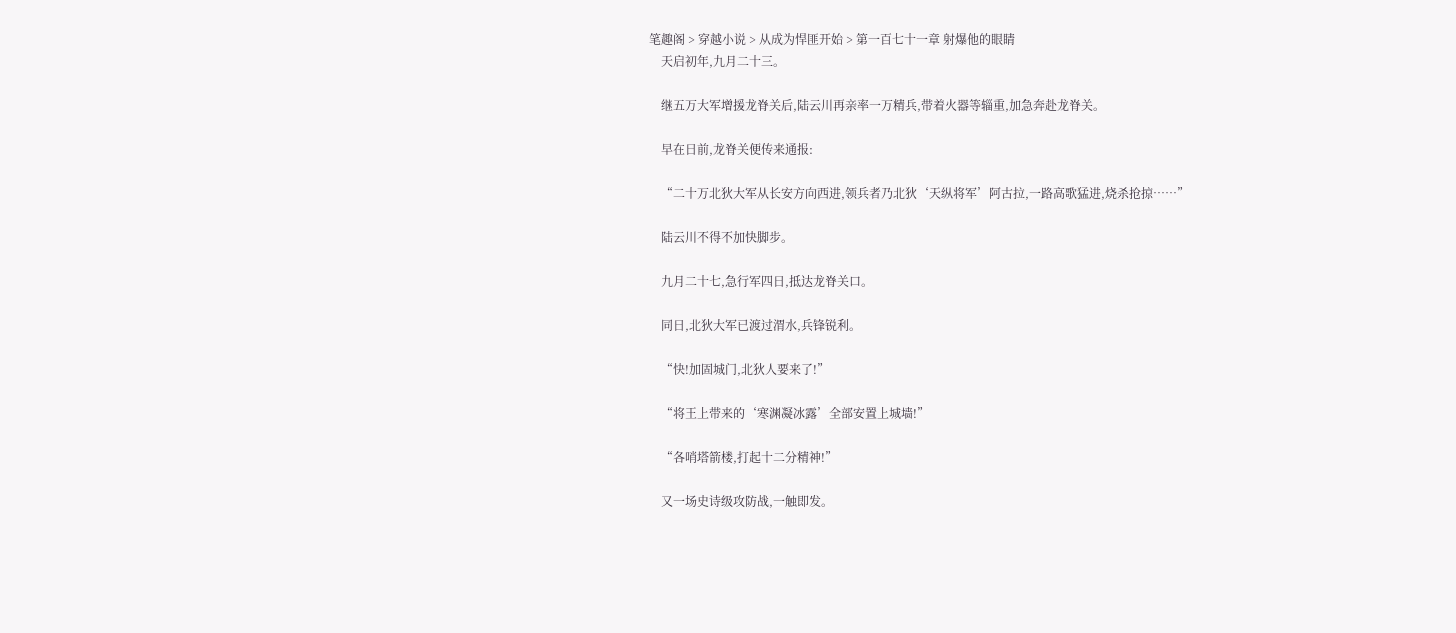笔趣阁 > 穿越小说 > 从成为悍匪开始 > 第一百七十一章 射爆他的眼睛
    天启初年,九月二十三。

    继五万大军增援龙脊关后,陆云川再亲率一万精兵,带着火器等辎重,加急奔赴龙脊关。

    早在日前,龙脊关便传来通报:

    “二十万北狄大军从长安方向西进,领兵者乃北狄‘天纵将军’阿古拉,一路高歌猛进,烧杀抢掠……”

    陆云川不得不加快脚步。

    九月二十七,急行军四日,抵达龙脊关口。

    同日,北狄大军已渡过渭水,兵锋锐利。

    “快!加固城门,北狄人要来了!”

    “将王上带来的‘寒渊凝冰露’全部安置上城墙!”

    “各哨塔箭楼,打起十二分精神!”

    又一场史诗级攻防战,一触即发。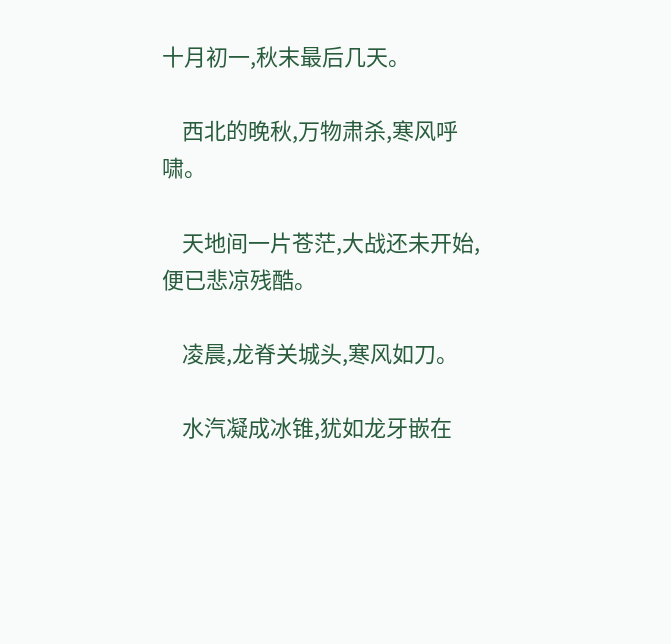十月初一,秋末最后几天。

    西北的晚秋,万物肃杀,寒风呼啸。

    天地间一片苍茫,大战还未开始,便已悲凉残酷。

    凌晨,龙脊关城头,寒风如刀。

    水汽凝成冰锥,犹如龙牙嵌在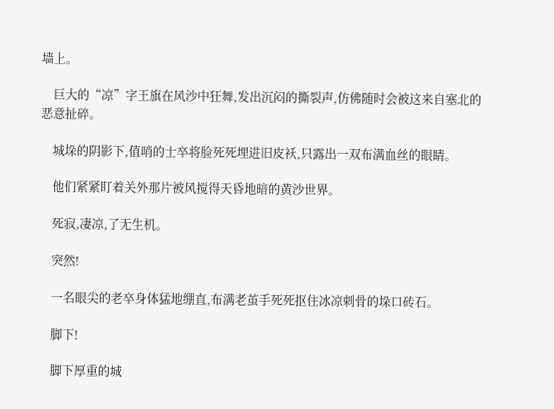墙上。

    巨大的“凉”字王旗在风沙中狂舞,发出沉闷的撕裂声,仿佛随时会被这来自塞北的恶意扯碎。

    城垛的阴影下,值哨的士卒将脸死死埋进旧皮袄,只露出一双布满血丝的眼睛。

    他们紧紧盯着关外那片被风搅得天昏地暗的黄沙世界。

    死寂,凄凉,了无生机。

    突然!

    一名眼尖的老卒身体猛地绷直,布满老茧手死死抠住冰凉刺骨的垛口砖石。

    脚下!

    脚下厚重的城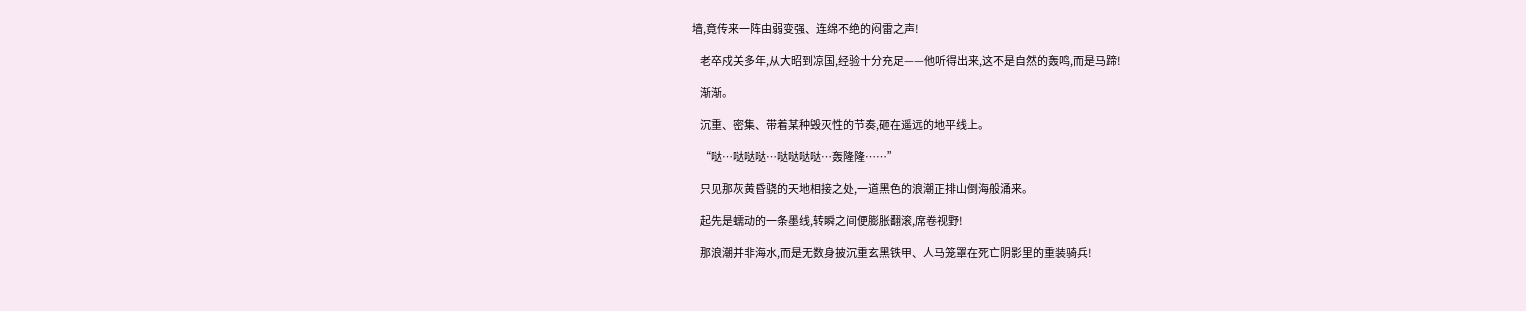墙,竟传来一阵由弱变强、连绵不绝的闷雷之声!

    老卒戍关多年,从大昭到凉国,经验十分充足——他听得出来,这不是自然的轰鸣,而是马蹄!

    渐渐。

    沉重、密集、带着某种毁灭性的节奏,砸在遥远的地平线上。

    “哒…哒哒哒…哒哒哒哒…轰隆隆……”

    只见那灰黄昏骁的天地相接之处,一道黑色的浪潮正排山倒海般涌来。

    起先是蠕动的一条墨线,转瞬之间便膨胀翻滚,席卷视野!

    那浪潮并非海水,而是无数身披沉重玄黑铁甲、人马笼罩在死亡阴影里的重装骑兵!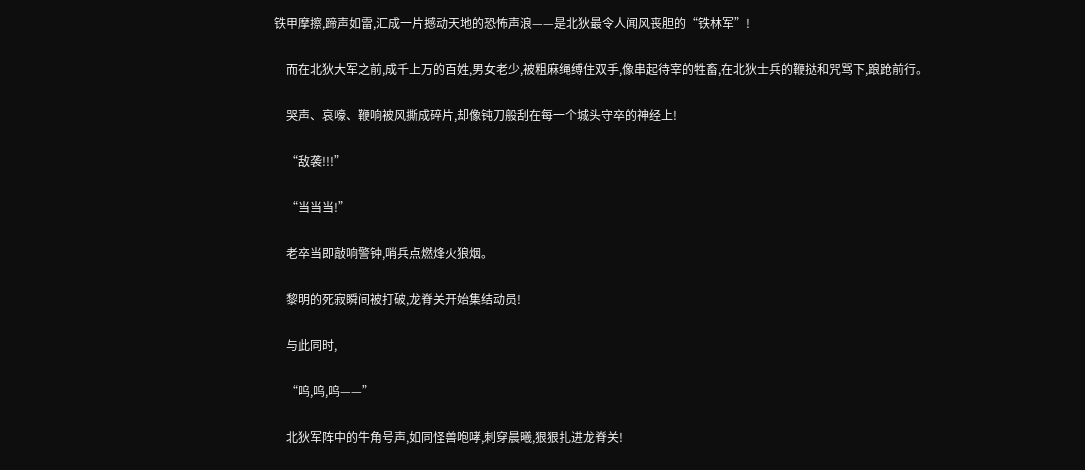铁甲摩擦,蹄声如雷,汇成一片撼动天地的恐怖声浪——是北狄最令人闻风丧胆的“铁林军”!

    而在北狄大军之前,成千上万的百姓,男女老少,被粗麻绳缚住双手,像串起待宰的牲畜,在北狄士兵的鞭挞和咒骂下,踉跄前行。

    哭声、哀嚎、鞭响被风撕成碎片,却像钝刀般刮在每一个城头守卒的神经上!

    “敌袭!!!”

    “当当当!”

    老卒当即敲响警钟,哨兵点燃烽火狼烟。

    黎明的死寂瞬间被打破,龙脊关开始集结动员!

    与此同时,

    “呜,呜,呜——”

    北狄军阵中的牛角号声,如同怪兽咆哮,刺穿晨曦,狠狠扎进龙脊关!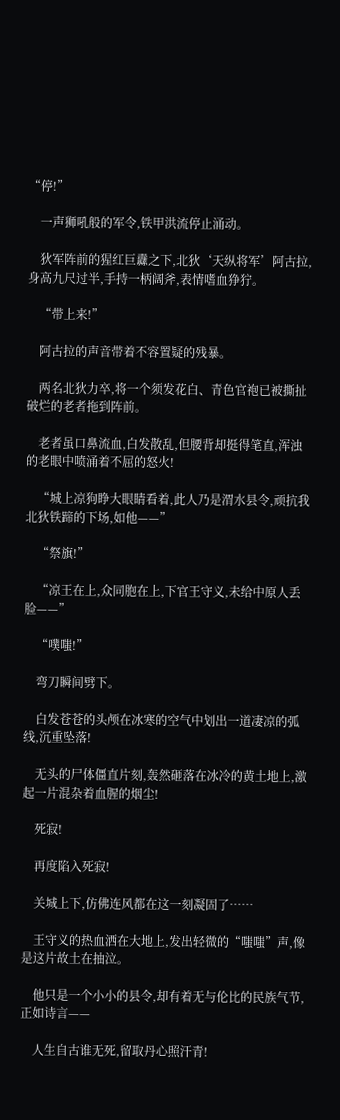“停!”

    一声狮吼般的军令,铁甲洪流停止涌动。

    狄军阵前的猩红巨纛之下,北狄‘天纵将军’阿古拉,身高九尺过半,手持一柄阔斧,表情嗜血狰狞。

    “带上来!”

    阿古拉的声音带着不容置疑的残暴。

    两名北狄力卒,将一个须发花白、青色官袍已被撕扯破烂的老者拖到阵前。

    老者虽口鼻流血,白发散乱,但腰背却挺得笔直,浑浊的老眼中喷涌着不屈的怒火!

    “城上凉狗睁大眼睛看着,此人乃是渭水县令,顽抗我北狄铁蹄的下场,如他——”

    “祭旗!”

    “凉王在上,众同胞在上,下官王守义,未给中原人丢脸——”

    “噗嗤!”

    弯刀瞬间劈下。

    白发苍苍的头颅在冰寒的空气中划出一道凄凉的弧线,沉重坠落!

    无头的尸体僵直片刻,轰然砸落在冰冷的黄土地上,激起一片混杂着血腥的烟尘!

    死寂!

    再度陷入死寂!

    关城上下,仿佛连风都在这一刻凝固了……

    王守义的热血洒在大地上,发出轻微的“嗤嗤”声,像是这片故土在抽泣。

    他只是一个小小的县令,却有着无与伦比的民族气节,正如诗言——

    人生自古谁无死,留取丹心照汗青!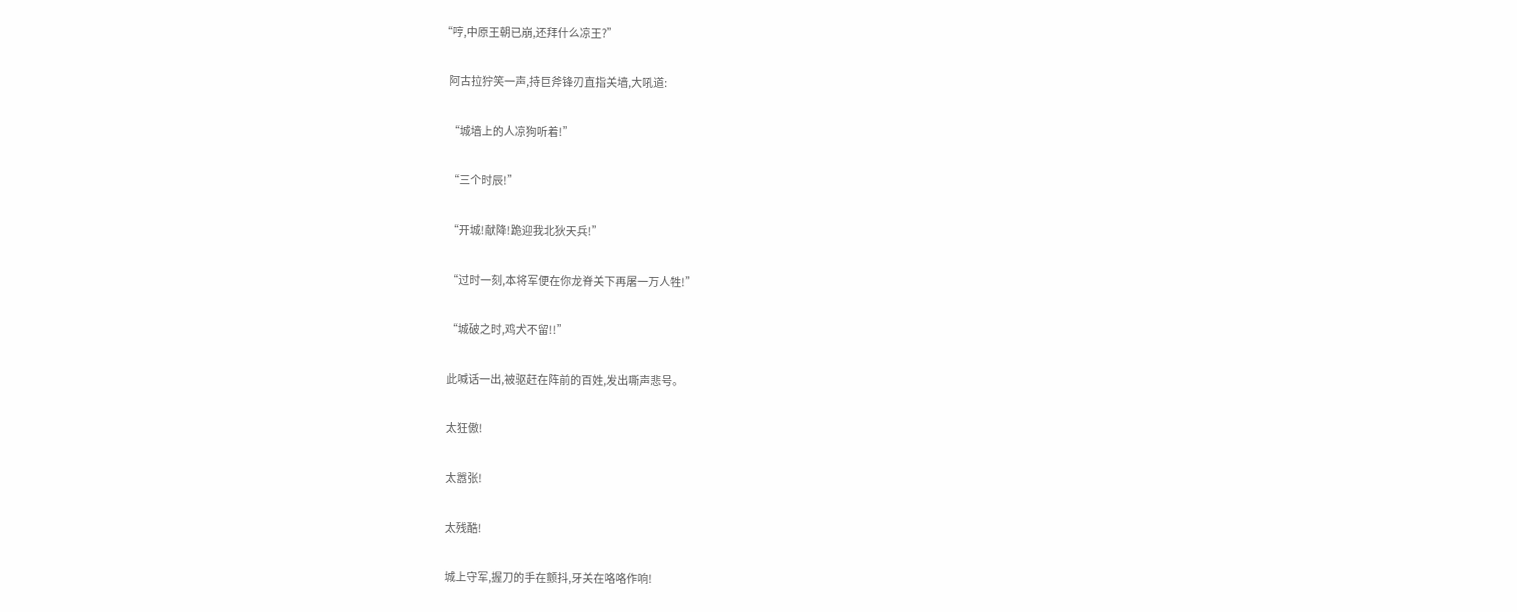“哼,中原王朝已崩,还拜什么凉王?”

    阿古拉狞笑一声,持巨斧锋刃直指关墙,大吼道:

    “城墙上的人凉狗听着!”

    “三个时辰!”

    “开城!献降!跪迎我北狄天兵!”

    “过时一刻,本将军便在你龙脊关下再屠一万人牲!”

    “城破之时,鸡犬不留!!”

    此喊话一出,被驱赶在阵前的百姓,发出嘶声悲号。

    太狂傲!

    太嚣张!

    太残酷!

    城上守军,握刀的手在颤抖,牙关在咯咯作响!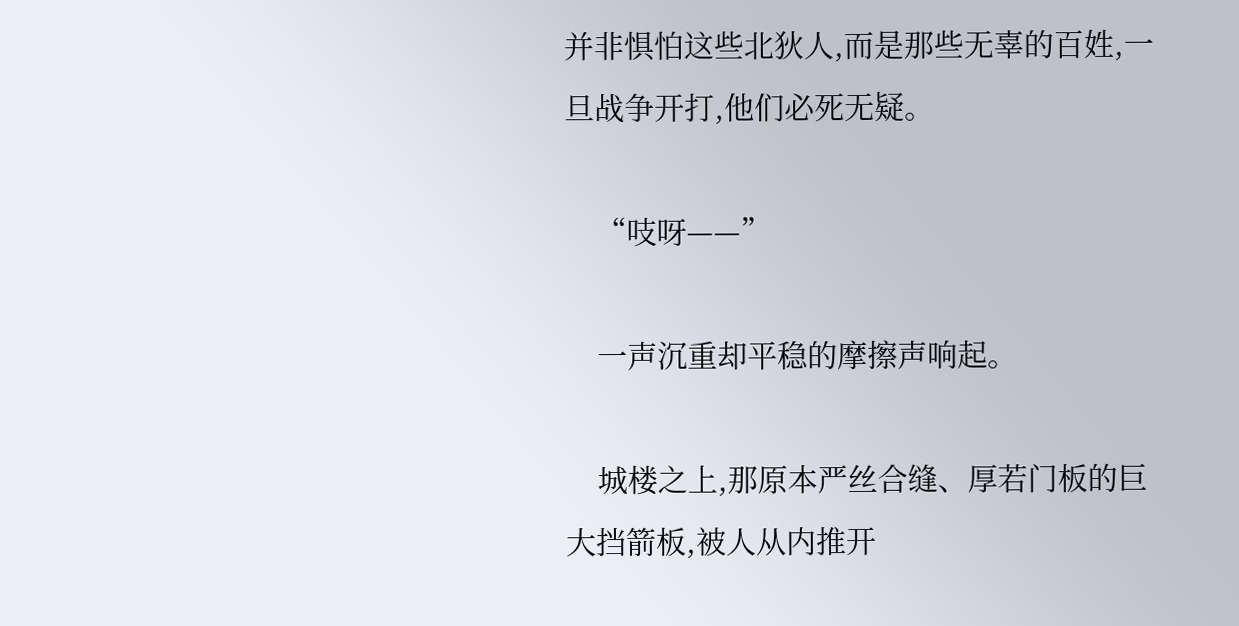并非惧怕这些北狄人,而是那些无辜的百姓,一旦战争开打,他们必死无疑。

    “吱呀——”

    一声沉重却平稳的摩擦声响起。

    城楼之上,那原本严丝合缝、厚若门板的巨大挡箭板,被人从内推开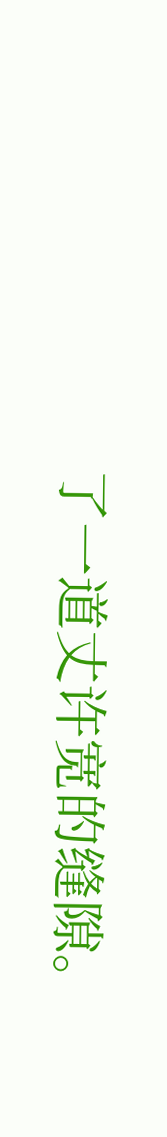了一道丈许宽的缝隙。